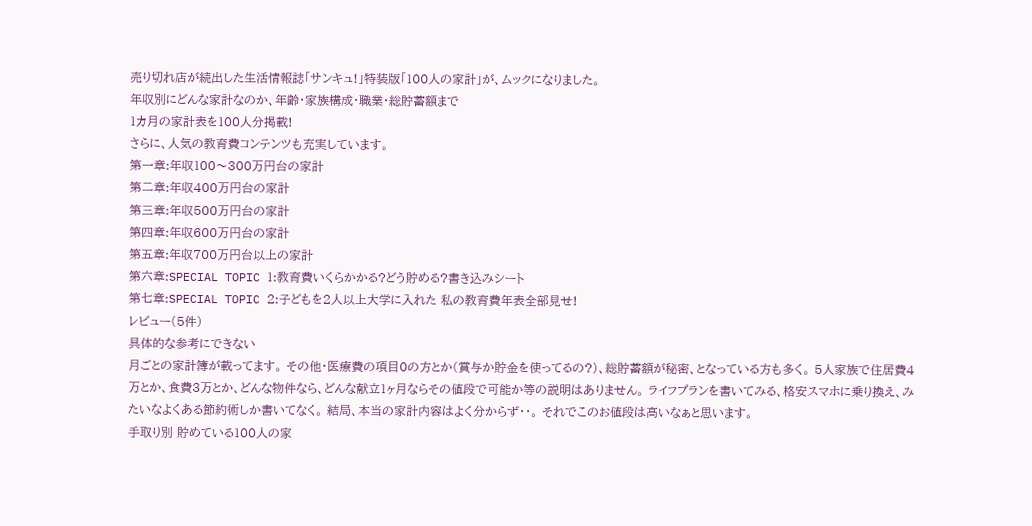売り切れ店が続出した生活情報誌「サンキュ!」特装版「100人の家計」が、ムックになりました。
年収別にどんな家計なのか、年齢・家族構成・職業・総貯蓄額まで
1カ月の家計表を100人分掲載!
さらに、人気の教育費コンテンツも充実しています。
第一章:年収100〜300万円台の家計
第二章:年収400万円台の家計
第三章:年収500万円台の家計
第四章:年収600万円台の家計
第五章:年収700万円台以上の家計
第六章:SPECIAL TOPIC 1:教育費いくらかかる?どう貯める?書き込みシート
第七章:SPECIAL TOPIC 2:子どもを2人以上大学に入れた 私の教育費年表全部見せ!
レビュー(5件)
具体的な参考にできない
月ごとの家計簿が載ってます。 その他・医療費の項目0の方とか(賞与か貯金を使ってるの?)、総貯蓄額が秘密、となっている方も多く。 5人家族で住居費4万とか、食費3万とか、どんな物件なら、どんな献立1ヶ月ならその値段で可能か等の説明はありません。 ライフプランを書いてみる、格安スマホに乗り換え、みたいなよくある節約術しか書いてなく。 結局、本当の家計内容はよく分からず・・。 それでこのお値段は高いなぁと思います。
手取り別 貯めている100人の家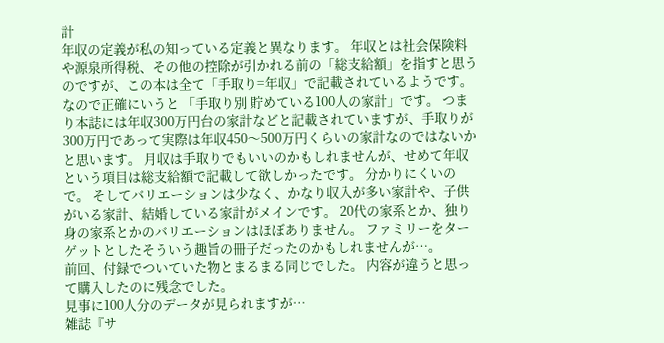計
年収の定義が私の知っている定義と異なります。 年収とは社会保険料や源泉所得税、その他の控除が引かれる前の「総支給額」を指すと思うのですが、この本は全て「手取り=年収」で記載されているようです。 なので正確にいうと 「手取り別 貯めている100人の家計」です。 つまり本誌には年収300万円台の家計などと記載されていますが、手取りが300万円であって実際は年収450〜500万円くらいの家計なのではないかと思います。 月収は手取りでもいいのかもしれませんが、せめて年収という項目は総支給額で記載して欲しかったです。 分かりにくいので。 そしてバリエーションは少なく、かなり収入が多い家計や、子供がいる家計、結婚している家計がメインです。 20代の家系とか、独り身の家系とかのバリエーションはほぼありません。 ファミリーをターゲットとしたそういう趣旨の冊子だったのかもしれませんが…。
前回、付録でついていた物とまるまる同じでした。 内容が違うと思って購入したのに残念でした。
見事に100人分のデータが見られますが…
雑誌『サ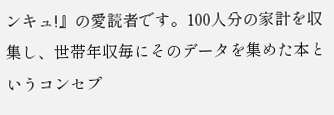ンキュ!』の愛読者です。100人分の家計を収集し、世帯年収毎にそのデータを集めた本というコンセプ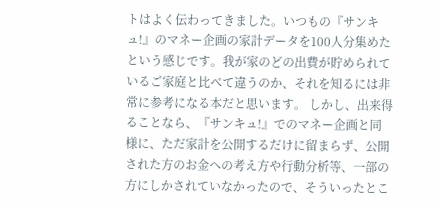トはよく伝わってきました。いつもの『サンキュ!』のマネー企画の家計データを100人分集めたという感じです。我が家のどの出費が貯められているご家庭と比べて違うのか、それを知るには非常に参考になる本だと思います。 しかし、出来得ることなら、『サンキュ!』でのマネー企画と同様に、ただ家計を公開するだけに留まらず、公開された方のお金への考え方や行動分析等、一部の方にしかされていなかったので、そういったとこ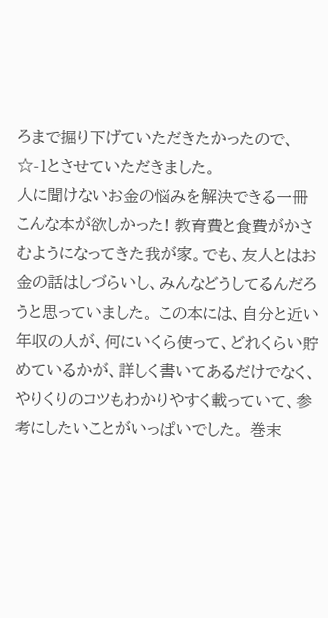ろまで掘り下げていただきたかったので、☆-1とさせていただきました。
人に聞けないお金の悩みを解決できる一冊
こんな本が欲しかった! 教育費と食費がかさむようになってきた我が家。でも、友人とはお金の話はしづらいし、みんなどうしてるんだろうと思っていました。 この本には、自分と近い年収の人が、何にいくら使って、どれくらい貯めているかが、詳しく書いてあるだけでなく、やりくりのコツもわかりやすく載っていて、参考にしたいことがいっぱいでした。 巻末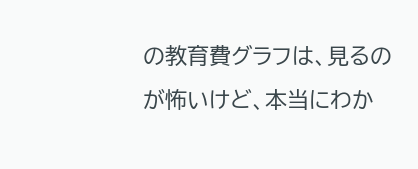の教育費グラフは、見るのが怖いけど、本当にわか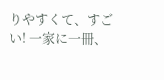りやすくて、すごい! 一家に一冊、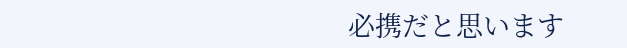必携だと思います